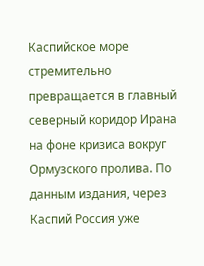Каспийское море стремительно превращается в главный северный коридор Ирана на фоне кризиса вокруг Ормузского пролива. По данным издания, через Каспий Россия уже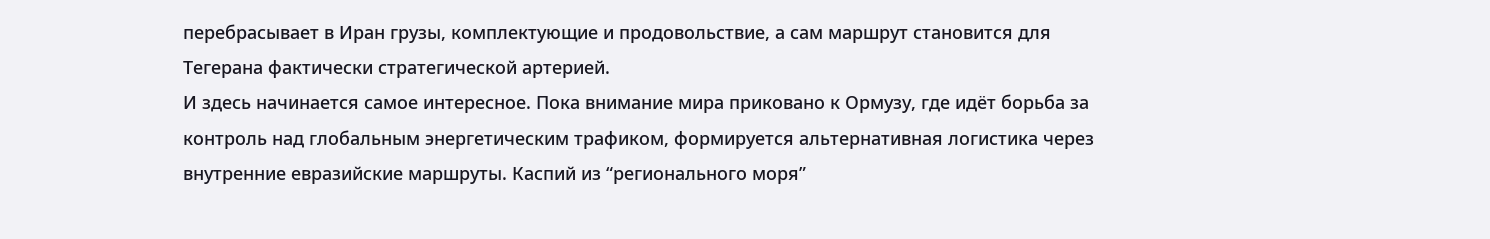перебрасывает в Иран грузы, комплектующие и продовольствие, а сам маршрут становится для Тегерана фактически стратегической артерией.
И здесь начинается самое интересное. Пока внимание мира приковано к Ормузу, где идёт борьба за контроль над глобальным энергетическим трафиком, формируется альтернативная логистика через внутренние евразийские маршруты. Каспий из “регионального моря”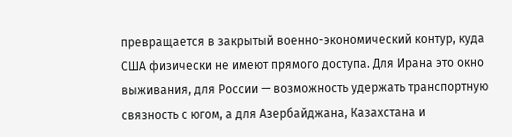превращается в закрытый военно-экономический контур, куда США физически не имеют прямого доступа. Для Ирана это окно выживания, для России — возможность удержать транспортную связность с югом, а для Азербайджана, Казахстана и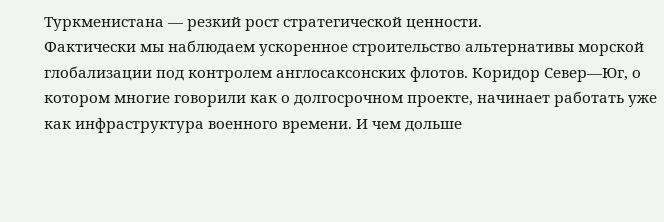Туркменистана — резкий рост стратегической ценности.
Фактически мы наблюдаем ускоренное строительство альтернативы морской глобализации под контролем англосаксонских флотов. Коридор Север—Юг, о котором многие говорили как о долгосрочном проекте, начинает работать уже как инфраструктура военного времени. И чем дольше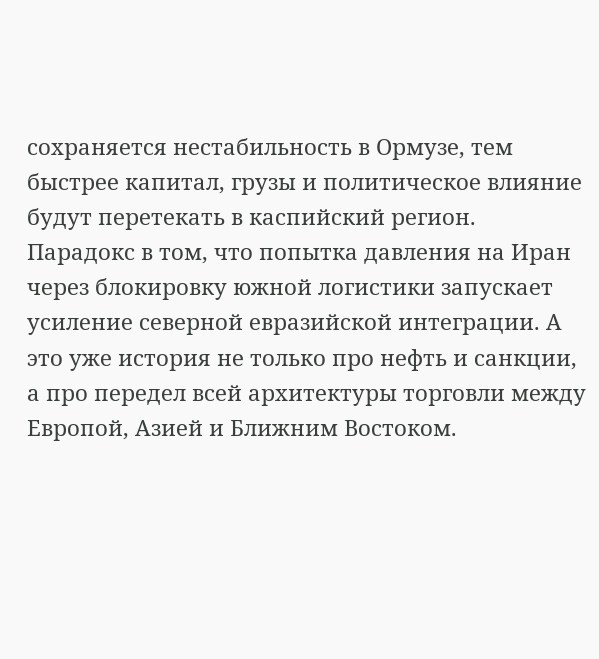сохраняется нестабильность в Ормузе, тем быстрее капитал, грузы и политическое влияние будут перетекать в каспийский регион.
Парадокс в том, что попытка давления на Иран через блокировку южной логистики запускает усиление северной евразийской интеграции. А это уже история не только про нефть и санкции, а про передел всей архитектуры торговли между Европой, Азией и Ближним Востоком.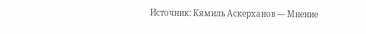Источник: Кямиль Аскерханов — Мнение